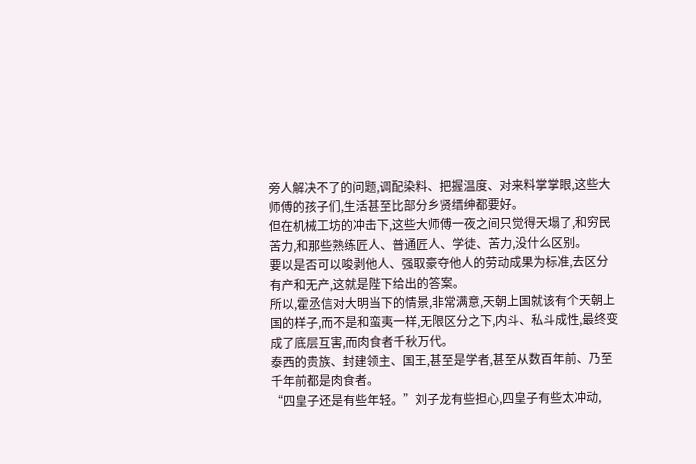旁人解决不了的问题,调配染料、把握温度、对来料掌掌眼,这些大师傅的孩子们,生活甚至比部分乡贤缙绅都要好。
但在机械工坊的冲击下,这些大师傅一夜之间只觉得天塌了,和穷民苦力,和那些熟练匠人、普通匠人、学徒、苦力,没什么区别。
要以是否可以唆剥他人、强取豪夺他人的劳动成果为标准,去区分有产和无产,这就是陛下给出的答案。
所以,霍丞信对大明当下的情景,非常满意,天朝上国就该有个天朝上国的样子,而不是和蛮夷一样,无限区分之下,内斗、私斗成性,最终变成了底层互害,而肉食者千秋万代。
泰西的贵族、封建领主、国王,甚至是学者,甚至从数百年前、乃至千年前都是肉食者。
“四皇子还是有些年轻。”刘子龙有些担心,四皇子有些太冲动,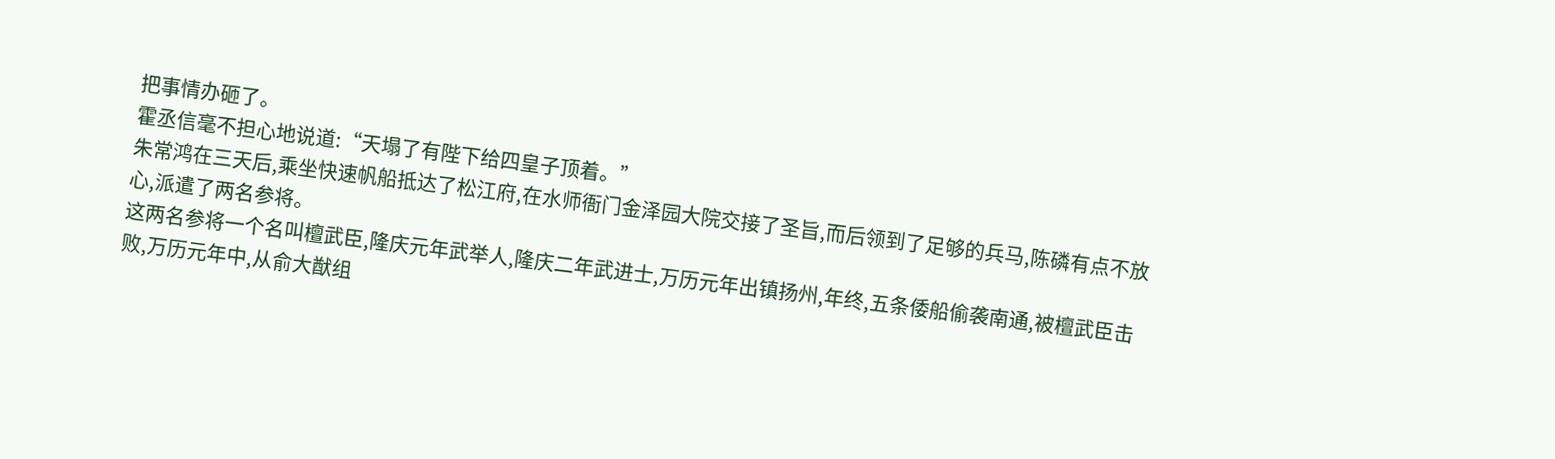把事情办砸了。
霍丞信毫不担心地说道:“天塌了有陛下给四皇子顶着。”
朱常鸿在三天后,乘坐快速帆船抵达了松江府,在水师衙门金泽园大院交接了圣旨,而后领到了足够的兵马,陈磷有点不放心,派遣了两名参将。
这两名参将一个名叫檀武臣,隆庆元年武举人,隆庆二年武进士,万历元年出镇扬州,年终,五条倭船偷袭南通,被檀武臣击败,万历元年中,从俞大猷组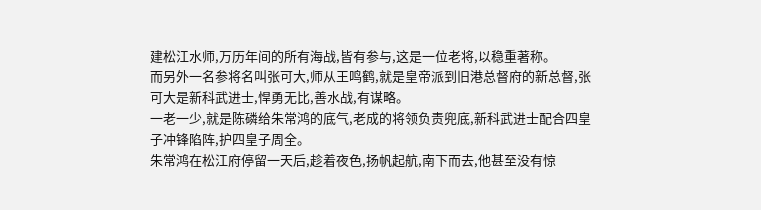建松江水师,万历年间的所有海战,皆有参与,这是一位老将,以稳重著称。
而另外一名参将名叫张可大,师从王鸣鹤,就是皇帝派到旧港总督府的新总督,张可大是新科武进士,悍勇无比,善水战,有谋略。
一老一少,就是陈磷给朱常鸿的底气,老成的将领负责兜底,新科武进士配合四皇子冲锋陷阵,护四皇子周全。
朱常鸿在松江府停留一天后,趁着夜色,扬帆起航,南下而去,他甚至没有惊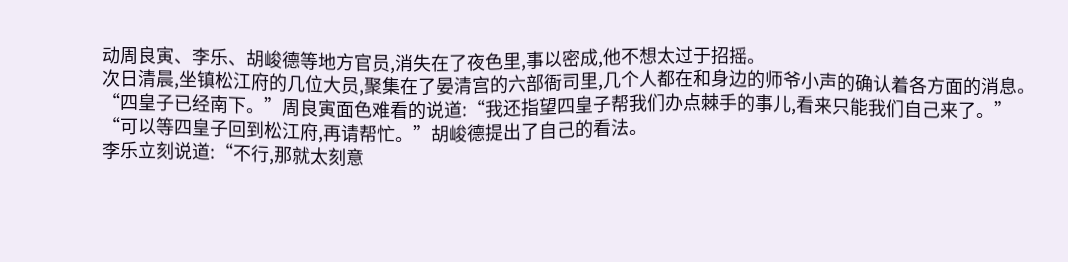动周良寅、李乐、胡峻德等地方官员,消失在了夜色里,事以密成,他不想太过于招摇。
次日清晨,坐镇松江府的几位大员,聚集在了晏清宫的六部衙司里,几个人都在和身边的师爷小声的确认着各方面的消息。
“四皇子已经南下。”周良寅面色难看的说道:“我还指望四皇子帮我们办点棘手的事儿,看来只能我们自己来了。”
“可以等四皇子回到松江府,再请帮忙。”胡峻德提出了自己的看法。
李乐立刻说道:“不行,那就太刻意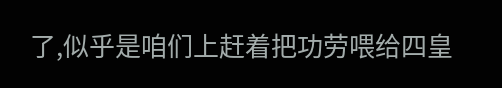了,似乎是咱们上赶着把功劳喂给四皇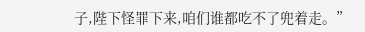子,陛下怪罪下来,咱们谁都吃不了兜着走。”